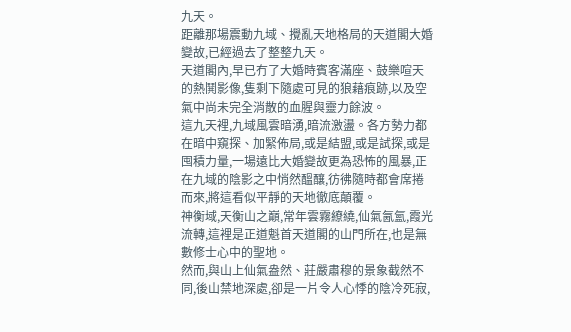九天。
距離那場震動九域、攪亂天地格局的天道閣大婚變故,已經過去了整整九天。
天道閣內,早已冇了大婚時賓客滿座、鼓樂喧天的熱鬨影像,隻剩下隨處可見的狼藉痕跡,以及空氣中尚未完全消散的血腥與靈力餘波。
這九天裡,九域風雲暗湧,暗流激盪。各方勢力都在暗中窺探、加緊佈局,或是結盟,或是試探,或是囤積力量,一場遠比大婚變故更為恐怖的風暴,正在九域的陰影之中悄然醞釀,彷彿隨時都會席捲而來,將這看似平靜的天地徹底顛覆。
神衡域,天衡山之巔,常年雲霧繚繞,仙氣氤氳,霞光流轉,這裡是正道魁首天道閣的山門所在,也是無數修士心中的聖地。
然而,與山上仙氣盎然、莊嚴肅穆的景象截然不同,後山禁地深處,卻是一片令人心悸的陰冷死寂,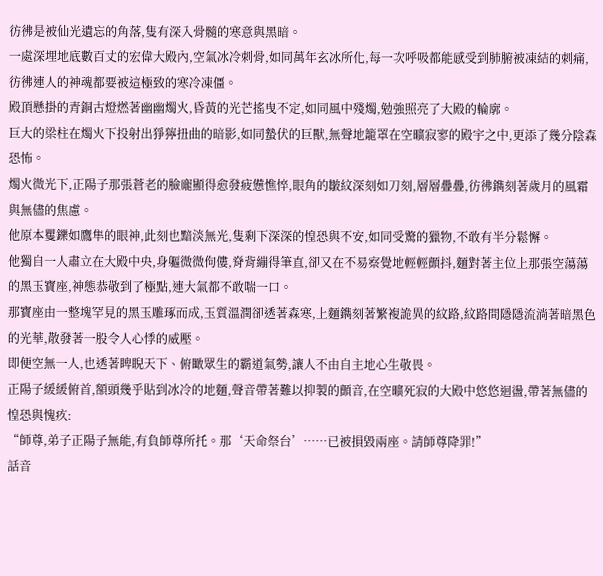彷彿是被仙光遺忘的角落,隻有深入骨髓的寒意與黑暗。
一處深埋地底數百丈的宏偉大殿內,空氣冰冷刺骨,如同萬年玄冰所化,每一次呼吸都能感受到肺腑被凍結的刺痛,彷彿連人的神魂都要被這極致的寒冷凍僵。
殿頂懸掛的青銅古燈燃著幽幽燭火,昏黃的光芒搖曳不定,如同風中殘燭,勉強照亮了大殿的輪廓。
巨大的梁柱在燭火下投射出猙獰扭曲的暗影,如同蟄伏的巨獸,無聲地籠罩在空曠寂寥的殿宇之中,更添了幾分陰森恐怖。
燭火微光下,正陽子那張蒼老的臉龐顯得愈發疲憊憔悴,眼角的皺紋深刻如刀刻,層層疊疊,彷彿鐫刻著歲月的風霜與無儘的焦慮。
他原本矍鑠如鷹隼的眼神,此刻也黯淡無光,隻剩下深深的惶恐與不安,如同受驚的獵物,不敢有半分鬆懈。
他獨自一人肅立在大殿中央,身軀微微佝僂,脊背繃得筆直,卻又在不易察覺地輕輕顫抖,麵對著主位上那張空蕩蕩的黑玉寶座,神態恭敬到了極點,連大氣都不敢喘一口。
那寶座由一整塊罕見的黑玉雕琢而成,玉質溫潤卻透著森寒,上麵鐫刻著繁複詭異的紋路,紋路間隱隱流淌著暗黑色的光華,散發著一股令人心悸的威壓。
即便空無一人,也透著睥睨天下、俯瞰眾生的霸道氣勢,讓人不由自主地心生敬畏。
正陽子緩緩俯首,額頭幾乎貼到冰冷的地麵,聲音帶著難以抑製的顫音,在空曠死寂的大殿中悠悠迴盪,帶著無儘的惶恐與愧疚:
“師尊,弟子正陽子無能,有負師尊所托。那‘天命祭台’……已被損毀兩座。請師尊降罪!”
話音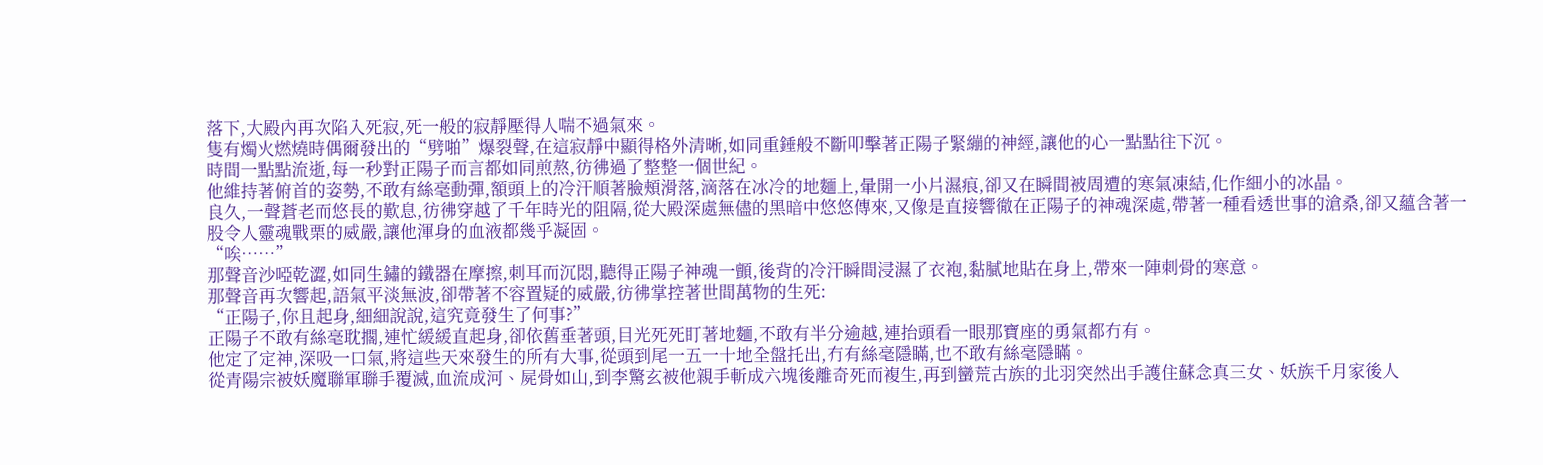落下,大殿內再次陷入死寂,死一般的寂靜壓得人喘不過氣來。
隻有燭火燃燒時偶爾發出的“劈啪”爆裂聲,在這寂靜中顯得格外清晰,如同重錘般不斷叩擊著正陽子緊繃的神經,讓他的心一點點往下沉。
時間一點點流逝,每一秒對正陽子而言都如同煎熬,彷彿過了整整一個世紀。
他維持著俯首的姿勢,不敢有絲毫動彈,額頭上的冷汗順著臉頰滑落,滴落在冰冷的地麵上,暈開一小片濕痕,卻又在瞬間被周遭的寒氣凍結,化作細小的冰晶。
良久,一聲蒼老而悠長的歎息,彷彿穿越了千年時光的阻隔,從大殿深處無儘的黑暗中悠悠傳來,又像是直接響徹在正陽子的神魂深處,帶著一種看透世事的滄桑,卻又蘊含著一股令人靈魂戰栗的威嚴,讓他渾身的血液都幾乎凝固。
“唉……”
那聲音沙啞乾澀,如同生鏽的鐵器在摩擦,刺耳而沉悶,聽得正陽子神魂一顫,後背的冷汗瞬間浸濕了衣袍,黏膩地貼在身上,帶來一陣刺骨的寒意。
那聲音再次響起,語氣平淡無波,卻帶著不容置疑的威嚴,彷彿掌控著世間萬物的生死:
“正陽子,你且起身,細細說說,這究竟發生了何事?”
正陽子不敢有絲毫耽擱,連忙緩緩直起身,卻依舊垂著頭,目光死死盯著地麵,不敢有半分逾越,連抬頭看一眼那寶座的勇氣都冇有。
他定了定神,深吸一口氣,將這些天來發生的所有大事,從頭到尾一五一十地全盤托出,冇有絲毫隱瞞,也不敢有絲毫隱瞞。
從青陽宗被妖魔聯軍聯手覆滅,血流成河、屍骨如山,到李驚玄被他親手斬成六塊後離奇死而複生,再到蠻荒古族的北羽突然出手護住蘇念真三女、妖族千月家後人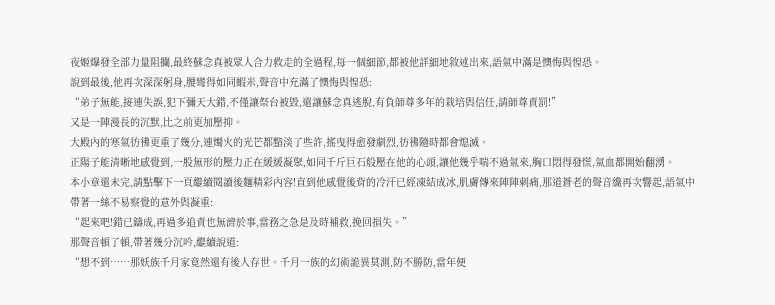夜姬爆發全部力量阻攔,最終蘇念真被眾人合力救走的全過程,每一個細節,都被他詳細地敘述出來,語氣中滿是懊悔與惶恐。
說到最後,他再次深深躬身,腰彎得如同蝦米,聲音中充滿了懊悔與惶恐:
“弟子無能,接連失誤,犯下彌天大錯,不僅讓祭台被毀,還讓蘇念真逃脫,有負師尊多年的栽培與信任,請師尊責罰!”
又是一陣漫長的沉默,比之前更加壓抑。
大殿內的寒氣彷彿更重了幾分,連燭火的光芒都黯淡了些許,搖曳得愈發劇烈,彷彿隨時都會熄滅。
正陽子能清晰地感覺到,一股無形的壓力正在緩緩凝聚,如同千斤巨石般壓在他的心頭,讓他幾乎喘不過氣來,胸口悶得發慌,氣血都開始翻湧。
本小章還未完,請點擊下一頁繼續閱讀後麵精彩內容!直到他感覺後背的冷汗已經凍結成冰,肌膚傳來陣陣刺痛,那道蒼老的聲音纔再次響起,語氣中帶著一絲不易察覺的意外與凝重:
“起來吧!錯已鑄成,再過多追責也無濟於事,當務之急是及時補救,挽回損失。”
那聲音頓了頓,帶著幾分沉吟,繼續說道:
“想不到……那妖族千月家竟然還有後人存世。千月一族的幻術詭異莫測,防不勝防,當年便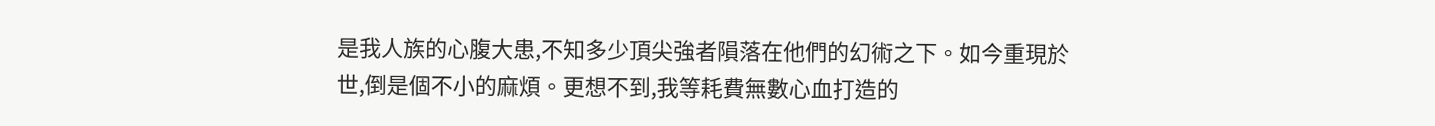是我人族的心腹大患,不知多少頂尖強者隕落在他們的幻術之下。如今重現於世,倒是個不小的麻煩。更想不到,我等耗費無數心血打造的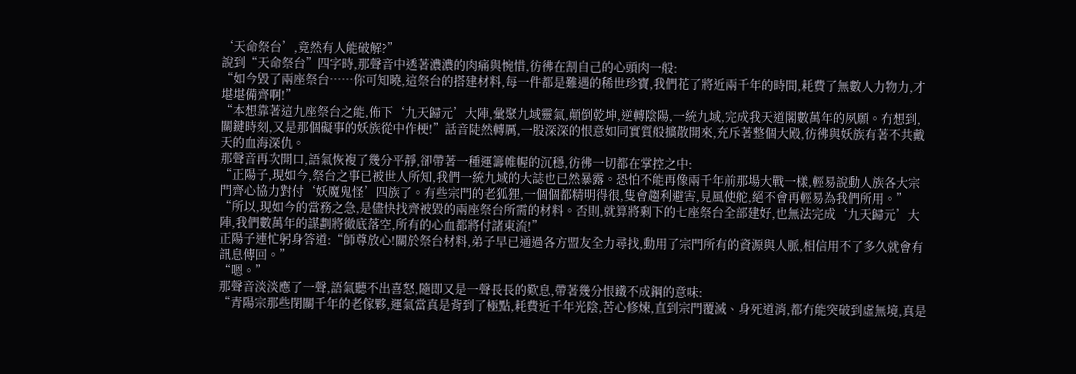‘天命祭台’,竟然有人能破解?”
說到“天命祭台”四字時,那聲音中透著濃濃的肉痛與惋惜,彷彿在割自己的心頭肉一般:
“如今毀了兩座祭台……你可知曉,這祭台的搭建材料,每一件都是難遇的稀世珍寶,我們花了將近兩千年的時間,耗費了無數人力物力,才堪堪備齊啊!”
“本想靠著這九座祭台之能,佈下‘九天歸元’大陣,彙聚九域靈氣,顛倒乾坤,逆轉陰陽,一統九域,完成我天道閣數萬年的夙願。冇想到,關鍵時刻,又是那個礙事的妖族從中作梗!”話音陡然轉厲,一股深深的恨意如同實質般擴散開來,充斥著整個大殿,彷彿與妖族有著不共戴天的血海深仇。
那聲音再次開口,語氣恢複了幾分平靜,卻帶著一種運籌帷幄的沉穩,彷彿一切都在掌控之中:
“正陽子,現如今,祭台之事已被世人所知,我們一統九域的大誌也已然暴露。恐怕不能再像兩千年前那場大戰一樣,輕易說動人族各大宗門齊心協力對付‘妖魔鬼怪’四族了。有些宗門的老狐狸,一個個都精明得很,隻會趨利避害,見風使舵,絕不會再輕易為我們所用。”
“所以,現如今的當務之急,是儘快找齊被毀的兩座祭台所需的材料。否則,就算將剩下的七座祭台全部建好,也無法完成‘九天歸元’大陣,我們數萬年的謀劃將徹底落空,所有的心血都將付諸東流!”
正陽子連忙躬身答道:“師尊放心!關於祭台材料,弟子早已通過各方盟友全力尋找,動用了宗門所有的資源與人脈,相信用不了多久就會有訊息傳回。”
“嗯。”
那聲音淡淡應了一聲,語氣聽不出喜怒,隨即又是一聲長長的歎息,帶著幾分恨鐵不成鋼的意味:
“青陽宗那些閉關千年的老傢夥,運氣當真是背到了極點,耗費近千年光陰,苦心修煉,直到宗門覆滅、身死道消,都冇能突破到虛無境,真是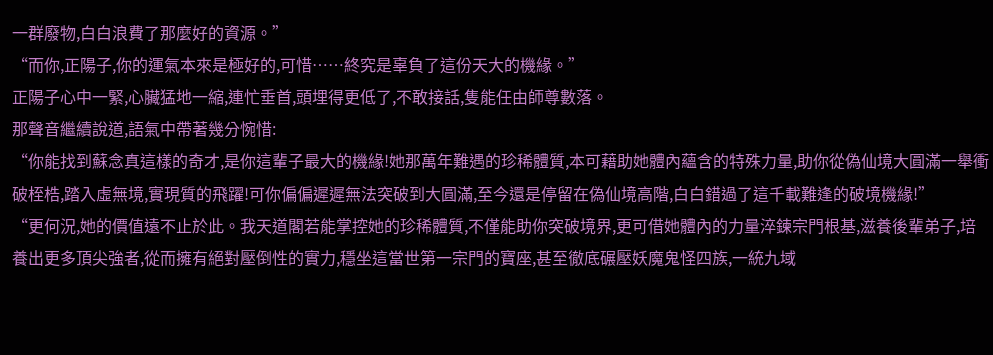一群廢物,白白浪費了那麼好的資源。”
“而你,正陽子,你的運氣本來是極好的,可惜……終究是辜負了這份天大的機緣。”
正陽子心中一緊,心臟猛地一縮,連忙垂首,頭埋得更低了,不敢接話,隻能任由師尊數落。
那聲音繼續說道,語氣中帶著幾分惋惜:
“你能找到蘇念真這樣的奇才,是你這輩子最大的機緣!她那萬年難遇的珍稀體質,本可藉助她體內蘊含的特殊力量,助你從偽仙境大圓滿一舉衝破桎梏,踏入虛無境,實現質的飛躍!可你偏偏遲遲無法突破到大圓滿,至今還是停留在偽仙境高階,白白錯過了這千載難逢的破境機緣!”
“更何況,她的價值遠不止於此。我天道閣若能掌控她的珍稀體質,不僅能助你突破境界,更可借她體內的力量淬鍊宗門根基,滋養後輩弟子,培養出更多頂尖強者,從而擁有絕對壓倒性的實力,穩坐這當世第一宗門的寶座,甚至徹底碾壓妖魔鬼怪四族,一統九域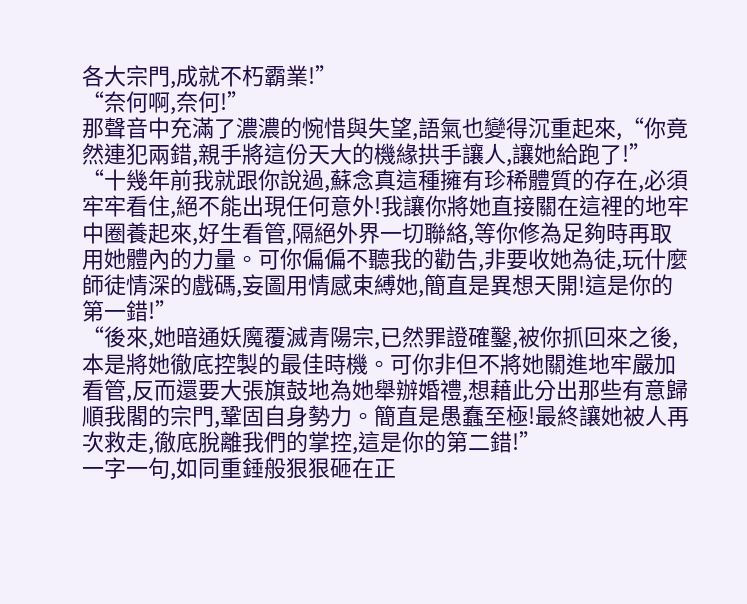各大宗門,成就不朽霸業!”
“奈何啊,奈何!”
那聲音中充滿了濃濃的惋惜與失望,語氣也變得沉重起來,“你竟然連犯兩錯,親手將這份天大的機緣拱手讓人,讓她給跑了!”
“十幾年前我就跟你說過,蘇念真這種擁有珍稀體質的存在,必須牢牢看住,絕不能出現任何意外!我讓你將她直接關在這裡的地牢中圈養起來,好生看管,隔絕外界一切聯絡,等你修為足夠時再取用她體內的力量。可你偏偏不聽我的勸告,非要收她為徒,玩什麼師徒情深的戲碼,妄圖用情感束縛她,簡直是異想天開!這是你的第一錯!”
“後來,她暗通妖魔覆滅青陽宗,已然罪證確鑿,被你抓回來之後,本是將她徹底控製的最佳時機。可你非但不將她關進地牢嚴加看管,反而還要大張旗鼓地為她舉辦婚禮,想藉此分出那些有意歸順我閣的宗門,鞏固自身勢力。簡直是愚蠢至極!最終讓她被人再次救走,徹底脫離我們的掌控,這是你的第二錯!”
一字一句,如同重錘般狠狠砸在正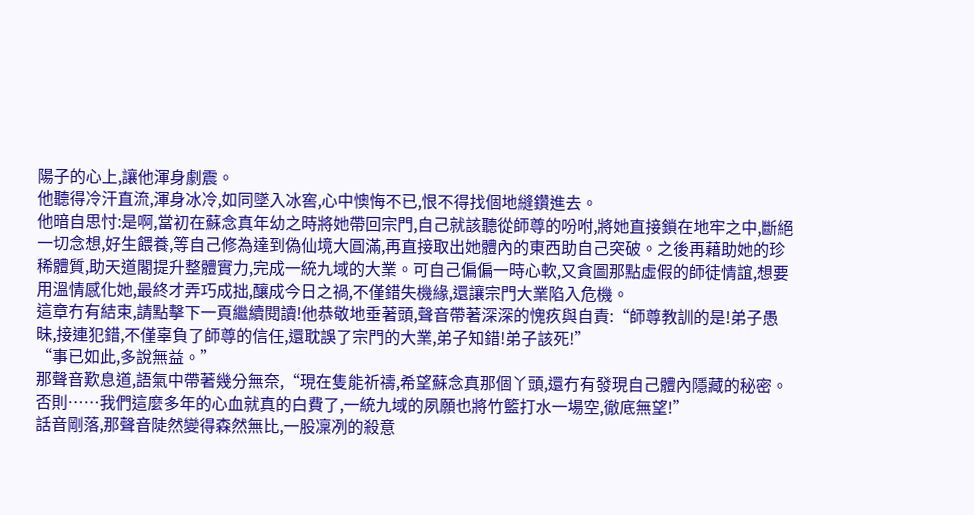陽子的心上,讓他渾身劇震。
他聽得冷汗直流,渾身冰冷,如同墜入冰窖,心中懊悔不已,恨不得找個地縫鑽進去。
他暗自思忖:是啊,當初在蘇念真年幼之時將她帶回宗門,自己就該聽從師尊的吩咐,將她直接鎖在地牢之中,斷絕一切念想,好生餵養,等自己修為達到偽仙境大圓滿,再直接取出她體內的東西助自己突破。之後再藉助她的珍稀體質,助天道閣提升整體實力,完成一統九域的大業。可自己偏偏一時心軟,又貪圖那點虛假的師徒情誼,想要用溫情感化她,最終才弄巧成拙,釀成今日之禍,不僅錯失機緣,還讓宗門大業陷入危機。
這章冇有結束,請點擊下一頁繼續閱讀!他恭敬地垂著頭,聲音帶著深深的愧疚與自責:“師尊教訓的是!弟子愚昧,接連犯錯,不僅辜負了師尊的信任,還耽誤了宗門的大業,弟子知錯!弟子該死!”
“事已如此,多說無益。”
那聲音歎息道,語氣中帶著幾分無奈,“現在隻能祈禱,希望蘇念真那個丫頭,還冇有發現自己體內隱藏的秘密。否則……我們這麼多年的心血就真的白費了,一統九域的夙願也將竹籃打水一場空,徹底無望!”
話音剛落,那聲音陡然變得森然無比,一股凜冽的殺意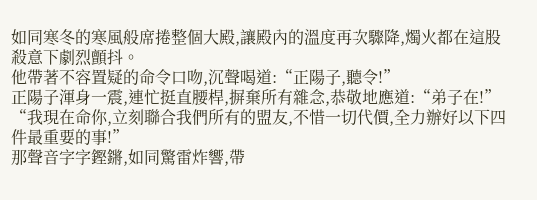如同寒冬的寒風般席捲整個大殿,讓殿內的溫度再次驟降,燭火都在這股殺意下劇烈顫抖。
他帶著不容置疑的命令口吻,沉聲喝道:“正陽子,聽令!”
正陽子渾身一震,連忙挺直腰桿,摒棄所有雜念,恭敬地應道:“弟子在!”
“我現在命你,立刻聯合我們所有的盟友,不惜一切代價,全力辦好以下四件最重要的事!”
那聲音字字鏗鏘,如同驚雷炸響,帶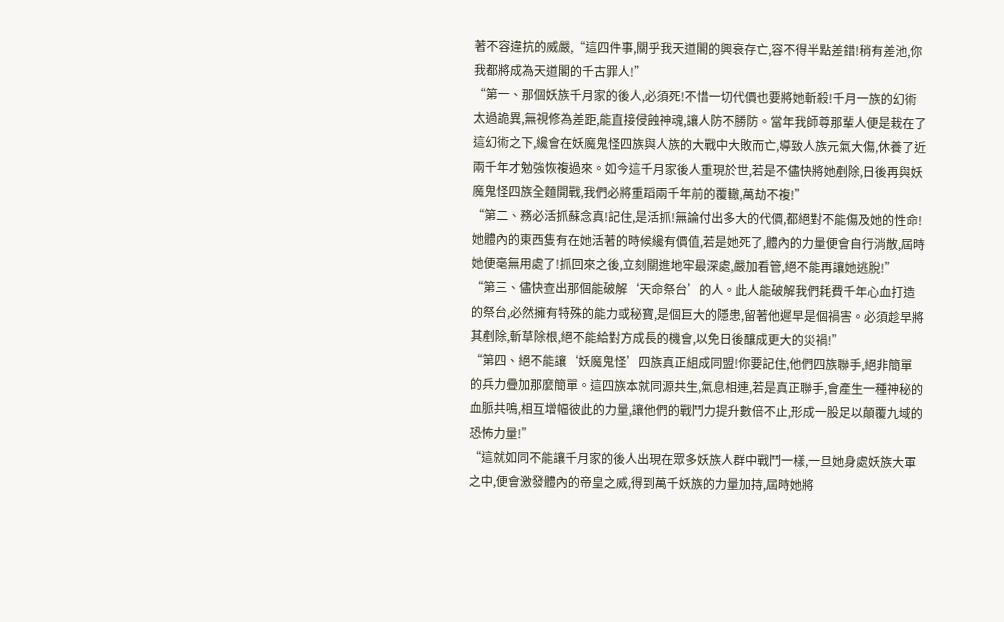著不容違抗的威嚴,“這四件事,關乎我天道閣的興衰存亡,容不得半點差錯!稍有差池,你我都將成為天道閣的千古罪人!”
“第一、那個妖族千月家的後人,必須死!不惜一切代價也要將她斬殺!千月一族的幻術太過詭異,無視修為差距,能直接侵蝕神魂,讓人防不勝防。當年我師尊那輩人便是栽在了這幻術之下,纔會在妖魔鬼怪四族與人族的大戰中大敗而亡,導致人族元氣大傷,休養了近兩千年才勉強恢複過來。如今這千月家後人重現於世,若是不儘快將她剷除,日後再與妖魔鬼怪四族全麵開戰,我們必將重蹈兩千年前的覆轍,萬劫不複!”
“第二、務必活抓蘇念真!記住,是活抓!無論付出多大的代價,都絕對不能傷及她的性命!她體內的東西隻有在她活著的時候纔有價值,若是她死了,體內的力量便會自行消散,屆時她便毫無用處了!抓回來之後,立刻關進地牢最深處,嚴加看管,絕不能再讓她逃脫!”
“第三、儘快查出那個能破解‘天命祭台’的人。此人能破解我們耗費千年心血打造的祭台,必然擁有特殊的能力或秘寶,是個巨大的隱患,留著他遲早是個禍害。必須趁早將其剷除,斬草除根,絕不能給對方成長的機會,以免日後釀成更大的災禍!”
“第四、絕不能讓‘妖魔鬼怪’四族真正組成同盟!你要記住,他們四族聯手,絕非簡單的兵力疊加那麼簡單。這四族本就同源共生,氣息相連,若是真正聯手,會產生一種神秘的血脈共鳴,相互增幅彼此的力量,讓他們的戰鬥力提升數倍不止,形成一股足以顛覆九域的恐怖力量!”
“這就如同不能讓千月家的後人出現在眾多妖族人群中戰鬥一樣,一旦她身處妖族大軍之中,便會激發體內的帝皇之威,得到萬千妖族的力量加持,屆時她將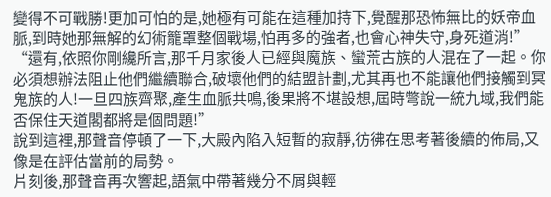變得不可戰勝!更加可怕的是,她極有可能在這種加持下,覺醒那恐怖無比的妖帝血脈,到時她那無解的幻術籠罩整個戰場,怕再多的強者,也會心神失守,身死道消!”
“還有,依照你剛纔所言,那千月家後人已經與魔族、蠻荒古族的人混在了一起。你必須想辦法阻止他們繼續聯合,破壞他們的結盟計劃,尤其再也不能讓他們接觸到冥鬼族的人!一旦四族齊聚,產生血脈共鳴,後果將不堪設想,屆時彆說一統九域,我們能否保住天道閣都將是個問題!”
說到這裡,那聲音停頓了一下,大殿內陷入短暫的寂靜,彷彿在思考著後續的佈局,又像是在評估當前的局勢。
片刻後,那聲音再次響起,語氣中帶著幾分不屑與輕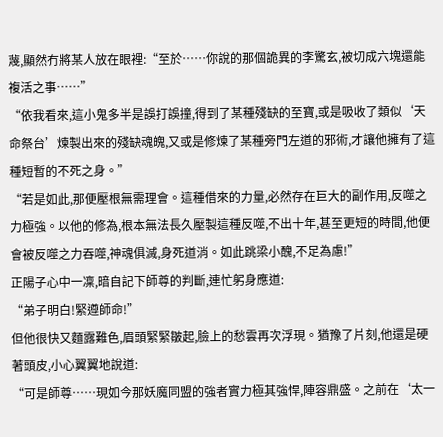蔑,顯然冇將某人放在眼裡:“至於……你說的那個詭異的李驚玄,被切成六塊還能複活之事……”
“依我看來,這小鬼多半是誤打誤撞,得到了某種殘缺的至寶,或是吸收了類似‘天命祭台’煉製出來的殘缺魂魄,又或是修煉了某種旁門左道的邪術,才讓他擁有了這種短暫的不死之身。”
“若是如此,那便壓根無需理會。這種借來的力量,必然存在巨大的副作用,反噬之力極強。以他的修為,根本無法長久壓製這種反噬,不出十年,甚至更短的時間,他便會被反噬之力吞噬,神魂俱滅,身死道消。如此跳梁小醜,不足為慮!”
正陽子心中一凜,暗自記下師尊的判斷,連忙躬身應道:
“弟子明白!緊遵師命!”
但他很快又麵露難色,眉頭緊緊皺起,臉上的愁雲再次浮現。猶豫了片刻,他還是硬著頭皮,小心翼翼地說道:
“可是師尊……現如今那妖魔同盟的強者實力極其強悍,陣容鼎盛。之前在‘太一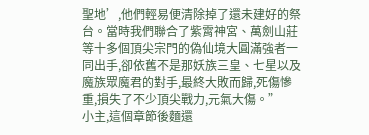聖地’,他們輕易便清除掉了還未建好的祭台。當時我們聯合了紫霄神宮、萬劍山莊等十多個頂尖宗門的偽仙境大圓滿強者一同出手,卻依舊不是那妖族三皇、七星以及魔族眾魔君的對手,最終大敗而歸,死傷慘重,損失了不少頂尖戰力,元氣大傷。”
小主,這個章節後麵還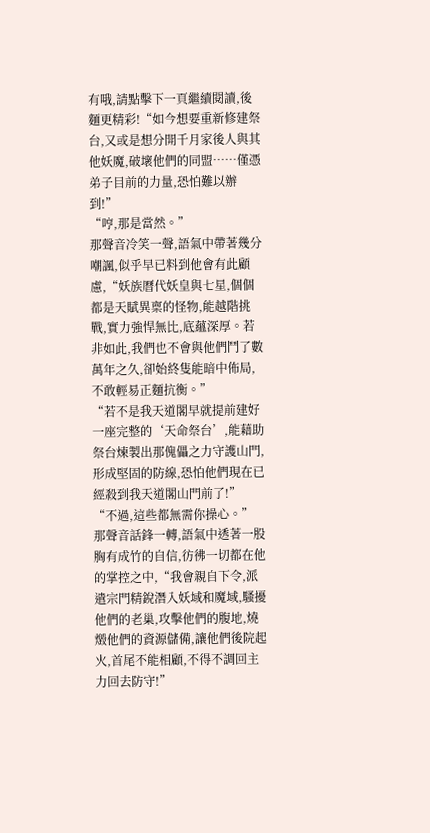有哦,請點擊下一頁繼續閱讀,後麵更精彩!“如今想要重新修建祭台,又或是想分開千月家後人與其他妖魔,破壞他們的同盟……僅憑弟子目前的力量,恐怕難以辦到!”
“哼,那是當然。”
那聲音冷笑一聲,語氣中帶著幾分嘲諷,似乎早已料到他會有此顧慮,“妖族曆代妖皇與七星,個個都是天賦異稟的怪物,能越階挑戰,實力強悍無比,底蘊深厚。若非如此,我們也不會與他們鬥了數萬年之久,卻始終隻能暗中佈局,不敢輕易正麵抗衡。”
“若不是我天道閣早就提前建好一座完整的‘天命祭台’,能藉助祭台煉製出那傀儡之力守護山門,形成堅固的防線,恐怕他們現在已經殺到我天道閣山門前了!”
“不過,這些都無需你操心。”
那聲音話鋒一轉,語氣中透著一股胸有成竹的自信,彷彿一切都在他的掌控之中,“我會親自下令,派遣宗門精銳潛入妖域和魔域,騷擾他們的老巢,攻擊他們的腹地,燒燬他們的資源儲備,讓他們後院起火,首尾不能相顧,不得不調回主力回去防守!”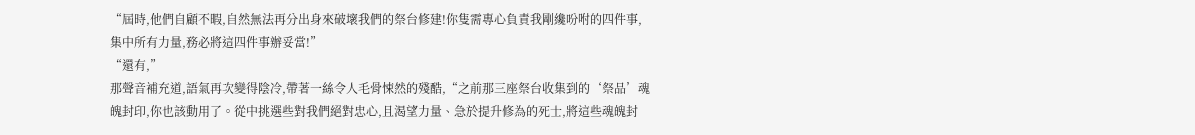“屆時,他們自顧不暇,自然無法再分出身來破壞我們的祭台修建!你隻需專心負責我剛纔吩咐的四件事,集中所有力量,務必將這四件事辦妥當!”
“還有,”
那聲音補充道,語氣再次變得陰冷,帶著一絲令人毛骨悚然的殘酷,“之前那三座祭台收集到的‘祭品’魂魄封印,你也該動用了。從中挑選些對我們絕對忠心,且渴望力量、急於提升修為的死士,將這些魂魄封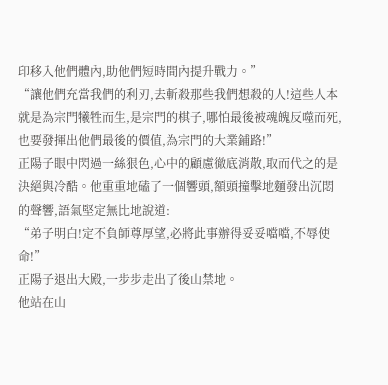印移入他們體內,助他們短時間內提升戰力。”
“讓他們充當我們的利刃,去斬殺那些我們想殺的人!這些人本就是為宗門犧牲而生,是宗門的棋子,哪怕最後被魂魄反噬而死,也要發揮出他們最後的價值,為宗門的大業鋪路!”
正陽子眼中閃過一絲狠色,心中的顧慮徹底消散,取而代之的是決絕與冷酷。他重重地磕了一個響頭,額頭撞擊地麵發出沉悶的聲響,語氣堅定無比地說道:
“弟子明白!定不負師尊厚望,必將此事辦得妥妥噹噹,不辱使命!”
正陽子退出大殿,一步步走出了後山禁地。
他站在山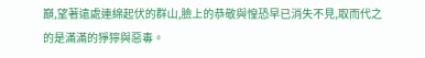巔,望著遠處連綿起伏的群山,臉上的恭敬與惶恐早已消失不見,取而代之的是滿滿的猙獰與惡毒。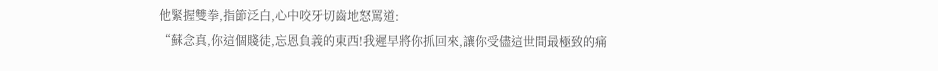他緊握雙拳,指節泛白,心中咬牙切齒地怒罵道:
“蘇念真,你這個賤徒,忘恩負義的東西!我遲早將你抓回來,讓你受儘這世間最極致的痛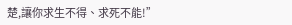楚,讓你求生不得、求死不能!”